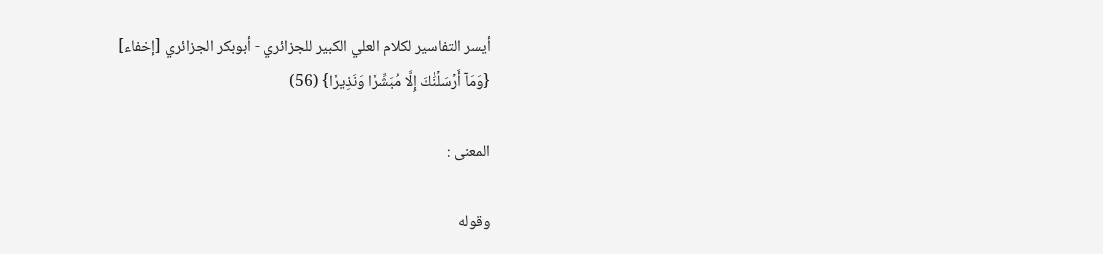أيسر التفاسير لكلام العلي الكبير للجزائري - أبوبكر الجزائري [إخفاء]
{وَمَآ أَرۡسَلۡنَٰكَ إِلَّا مُبَشِّرٗا وَنَذِيرٗا} (56)

المعنى :

وقوله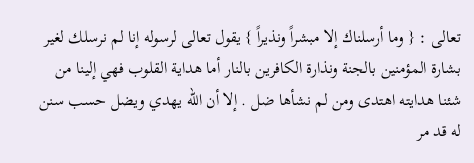تعالى : { وما أرسلناك إلا مبشراً ونذيراً } يقول تعالى لرسوله إنا لم نرسلك لغير بشارة المؤمنين بالجنة ونذارة الكافرين بالنار أما هداية القلوب فهي إلينا من شئنا هدايته اهتدى ومن لم نشأها ضل . إلا أن الله يهدي ويضل حسب سنن له قد مر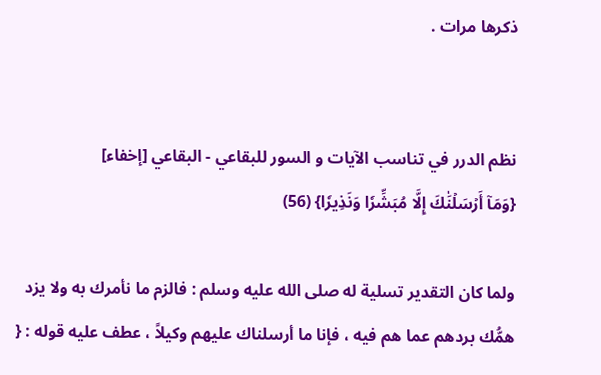ذكرها مرات .


نظم الدرر في تناسب الآيات و السور للبقاعي - البقاعي [إخفاء]
{وَمَآ أَرۡسَلۡنَٰكَ إِلَّا مُبَشِّرٗا وَنَذِيرٗا} (56)

ولما كان التقدير تسلية له صلى الله عليه وسلم : فالزم ما نأمرك به ولا يزد همُّك بردهم عما هم فيه ، فإنا ما أرسلناك عليهم وكيلاً ، عطف عليه قوله : {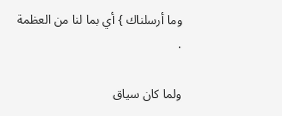وما أرسلناك } أي بما لنا من العظمة .

ولما كان سياق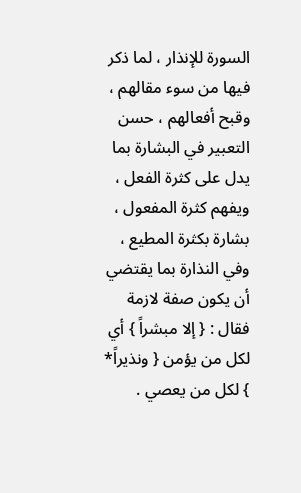السورة للإنذار ، لما ذكر فيها من سوء مقالهم ، وقبح أفعالهم ، حسن التعبير في البشارة بما يدل على كثرة الفعل ، ويفهم كثرة المفعول ، بشارة بكثرة المطيع ، وفي النذارة بما يقتضي أن يكون صفة لازمة فقال : { إلا مبشراً } أي لكل من يؤمن { ونذيراً* } لكل من يعصي .